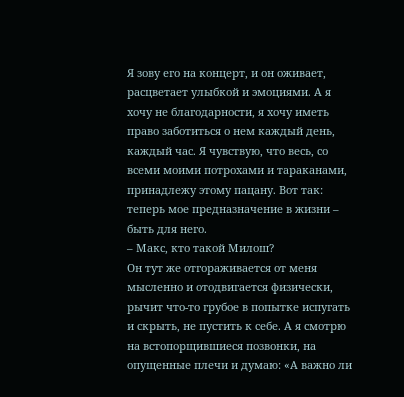Я зову его на концерт, и он оживает, расцветает улыбкой и эмоциями. А я хочу не благодарности, я хочу иметь право заботиться о нем каждый день, каждый час. Я чувствую, что весь, со всеми моими потрохами и тараканами, принадлежу этому пацану. Вот так: теперь мое предназначение в жизни – быть для него.
– Макс, кто такой Милош?
Он тут же отгораживается от меня мысленно и отодвигается физически, рычит что-то грубое в попытке испугать и скрыть, не пустить к себе. А я смотрю на встопорщившиеся позвонки, на опущенные плечи и думаю: «А важно ли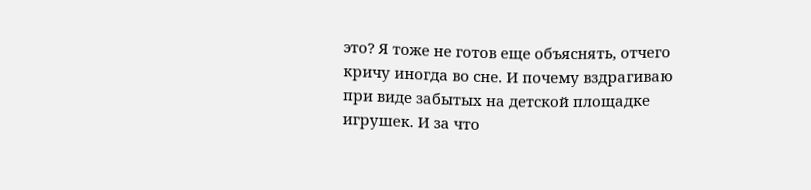это? Я тоже не готов еще объяснять, отчего кричу иногда во сне. И почему вздрагиваю при виде забытых на детской площадке игрушек. И за что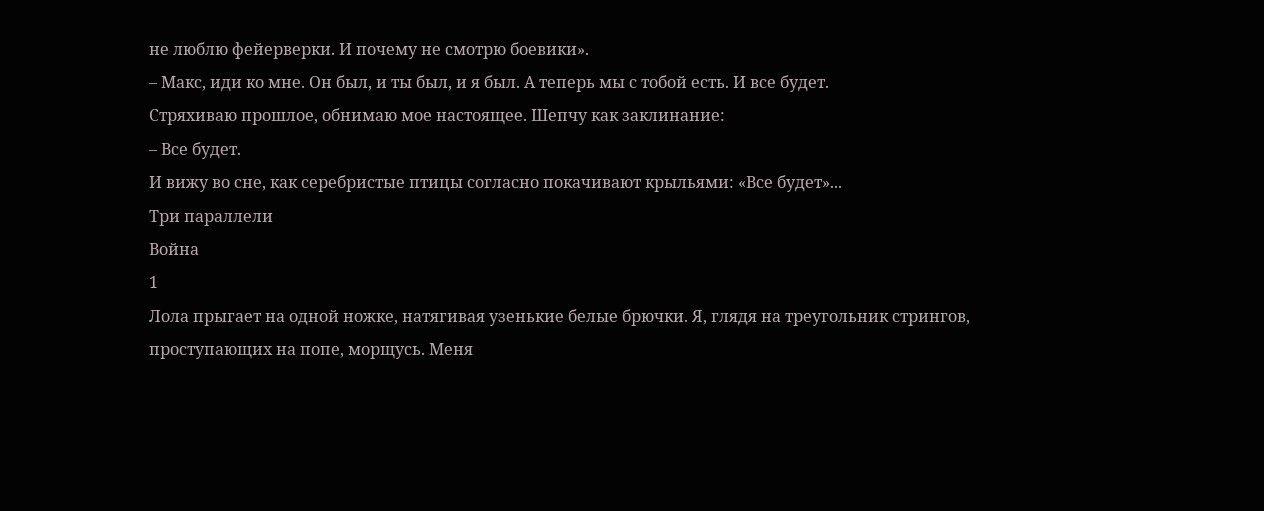не люблю фейерверки. И почему не смотрю боевики».
– Макс, иди ко мне. Он был, и ты был, и я был. А теперь мы с тобой есть. И все будет.
Стряхиваю прошлое, обнимаю мое настоящее. Шепчу как заклинание:
– Все будет.
И вижу во сне, как серебристые птицы согласно покачивают крыльями: «Все будет»...
Три параллели
Война
1
Лола прыгает на одной ножке, натягивая узенькие белые брючки. Я, глядя на треугольник стрингов, проступающих на попе, морщусь. Меня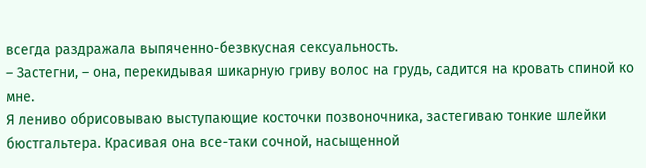всегда раздражала выпяченно-безвкусная сексуальность.
– Застегни, – она, перекидывая шикарную гриву волос на грудь, садится на кровать спиной ко мне.
Я лениво обрисовываю выступающие косточки позвоночника, застегиваю тонкие шлейки бюстгальтера. Красивая она все-таки сочной, насыщенной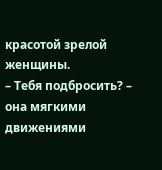красотой зрелой женщины.
– Тебя подбросить? – она мягкими движениями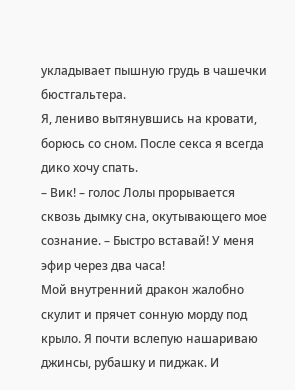укладывает пышную грудь в чашечки бюстгальтера.
Я, лениво вытянувшись на кровати, борюсь со сном. После секса я всегда дико хочу спать.
– Вик! – голос Лолы прорывается сквозь дымку сна, окутывающего мое сознание. – Быстро вставай! У меня эфир через два часа!
Мой внутренний дракон жалобно скулит и прячет сонную морду под крыло. Я почти вслепую нашариваю джинсы, рубашку и пиджак. И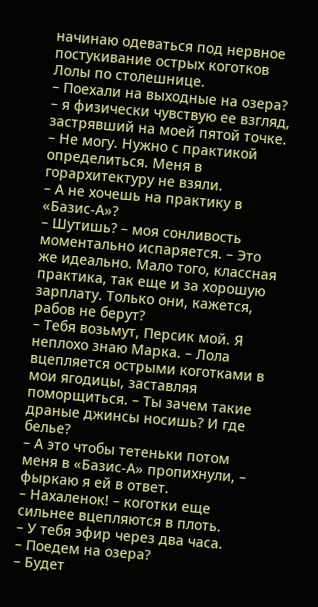начинаю одеваться под нервное постукивание острых коготков Лолы по столешнице.
– Поехали на выходные на озера? – я физически чувствую ее взгляд, застрявший на моей пятой точке.
– Не могу. Нужно с практикой определиться. Меня в горархитектуру не взяли.
– А не хочешь на практику в «Базис-А»?
– Шутишь? – моя сонливость моментально испаряется. – Это же идеально. Мало того, классная практика, так еще и за хорошую зарплату. Только они, кажется, рабов не берут?
– Тебя возьмут, Персик мой. Я неплохо знаю Марка. – Лола вцепляется острыми коготками в мои ягодицы, заставляя поморщиться. – Ты зачем такие драные джинсы носишь? И где белье?
– А это чтобы тетеньки потом меня в «Базис-А» пропихнули, – фыркаю я ей в ответ.
– Нахаленок! – коготки еще сильнее вцепляются в плоть.
– У тебя эфир через два часа.
– Поедем на озера?
– Будет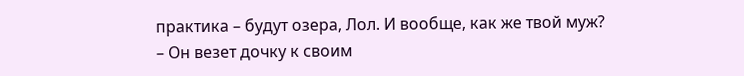практика – будут озера, Лол. И вообще, как же твой муж?
– Он везет дочку к своим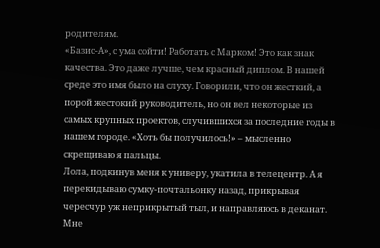родителям.
«Базис-А», с ума сойти! Работать с Марком! Это как знак качества. Это даже лучше, чем красный диплом. В нашей среде это имя было на слуху. Говорили, что он жесткий, а порой жестокий руководитель, но он вел некоторые из самых крупных проектов, случившихся за последние годы в нашем городе. «Хоть бы получилось!» – мысленно скрещиваю я пальцы.
Лола, подкинув меня к универу, укатила в телецентр. А я перекидываю сумку-почтальонку назад, прикрывая чересчур уж неприкрытый тыл, и направляюсь в деканат. Мне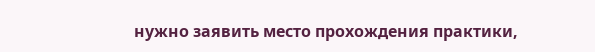нужно заявить место прохождения практики,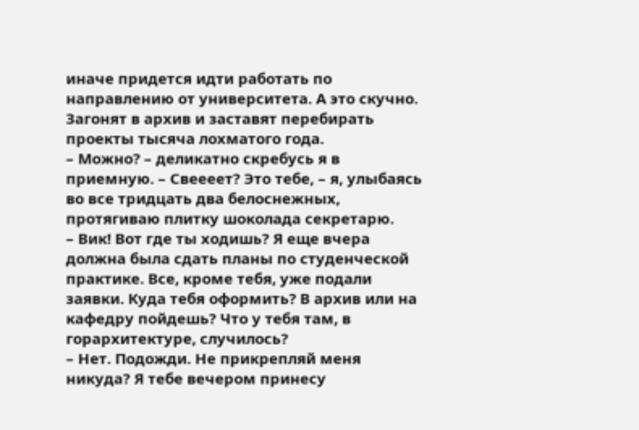иначе придется идти работать по направлению от университета. А это скучно. Загонят в архив и заставят перебирать проекты тысяча лохматого года.
– Можно? – деликатно скребусь я в приемную. – Свеееет? Это тебе, – я, улыбаясь во все тридцать два белоснежных, протягиваю плитку шоколада секретарю.
– Вик! Вот где ты ходишь? Я еще вчера должна была сдать планы по студенческой практике. Все, кроме тебя, уже подали заявки. Куда тебя оформить? В архив или на кафедру пойдешь? Что у тебя там, в горархитектуре, случилось?
– Нет. Подожди. Не прикрепляй меня никуда? Я тебе вечером принесу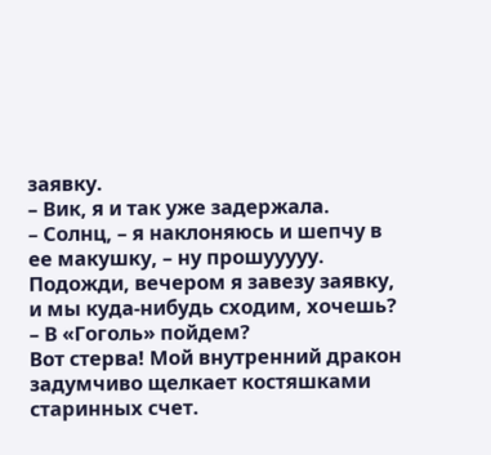заявку.
– Вик, я и так уже задержала.
– Солнц, – я наклоняюсь и шепчу в ее макушку, – ну прошууууу. Подожди, вечером я завезу заявку, и мы куда-нибудь сходим, хочешь?
– В «Гоголь» пойдем?
Вот стерва! Мой внутренний дракон задумчиво щелкает костяшками старинных счет.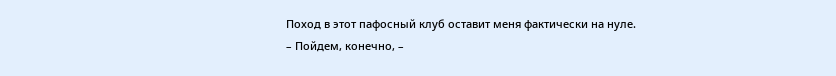Поход в этот пафосный клуб оставит меня фактически на нуле.
– Пойдем, конечно, –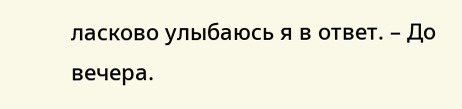ласково улыбаюсь я в ответ. – До вечера.